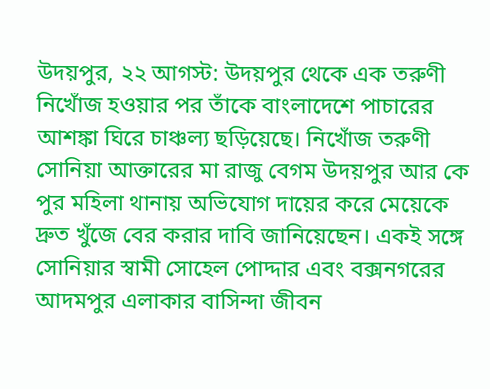উদয়পুর, ২২ আগস্ট: উদয়পুর থেকে এক তরুণী নিখোঁজ হওয়ার পর তাঁকে বাংলাদেশে পাচারের আশঙ্কা ঘিরে চাঞ্চল্য ছড়িয়েছে। নিখোঁজ তরুণী সোনিয়া আক্তারের মা রাজু বেগম উদয়পুর আর কে পুর মহিলা থানায় অভিযোগ দায়ের করে মেয়েকে দ্রুত খুঁজে বের করার দাবি জানিয়েছেন। একই সঙ্গে সোনিয়ার স্বামী সোহেল পোদ্দার এবং বক্সনগরের আদমপুর এলাকার বাসিন্দা জীবন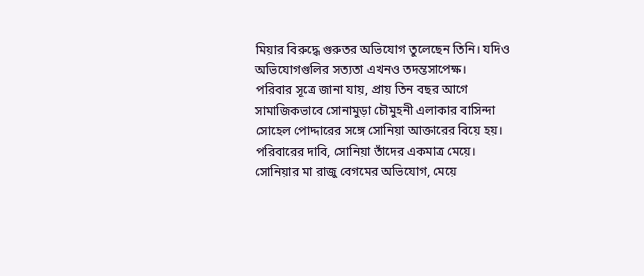মিয়ার বিরুদ্ধে গুরুতর অভিযোগ তুলেছেন তিনি। যদিও অভিযোগগুলির সত্যতা এখনও তদন্তসাপেক্ষ।
পরিবার সূত্রে জানা যায়, প্রায় তিন বছর আগে সামাজিকভাবে সোনামুড়া চৌমুহনী এলাকার বাসিন্দা সোহেল পোদ্দারের সঙ্গে সোনিয়া আক্তারের বিয়ে হয়।
পরিবারের দাবি, সোনিয়া তাঁদের একমাত্র মেয়ে।
সোনিয়ার মা রাজু বেগমের অভিযোগ, মেয়ে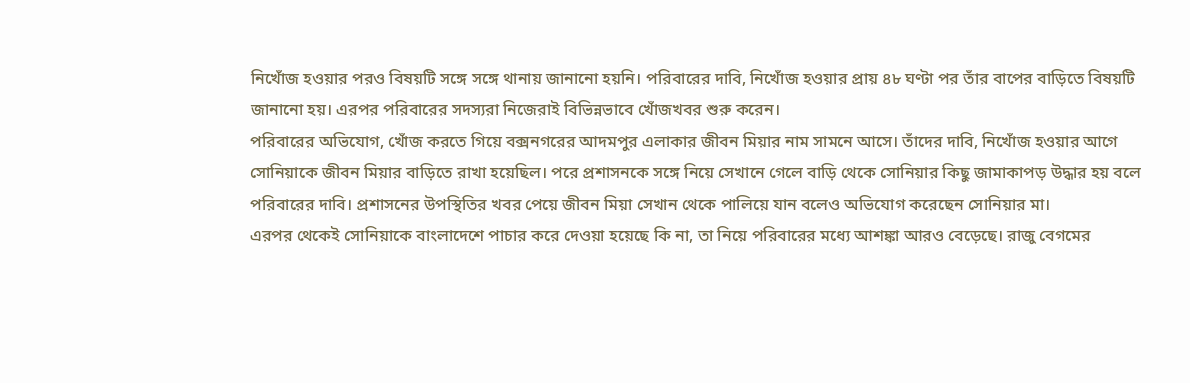নিখোঁজ হওয়ার পরও বিষয়টি সঙ্গে সঙ্গে থানায় জানানো হয়নি। পরিবারের দাবি, নিখোঁজ হওয়ার প্রায় ৪৮ ঘণ্টা পর তাঁর বাপের বাড়িতে বিষয়টি জানানো হয়। এরপর পরিবারের সদস্যরা নিজেরাই বিভিন্নভাবে খোঁজখবর শুরু করেন।
পরিবারের অভিযোগ, খোঁজ করতে গিয়ে বক্সনগরের আদমপুর এলাকার জীবন মিয়ার নাম সামনে আসে। তাঁদের দাবি, নিখোঁজ হওয়ার আগে সোনিয়াকে জীবন মিয়ার বাড়িতে রাখা হয়েছিল। পরে প্রশাসনকে সঙ্গে নিয়ে সেখানে গেলে বাড়ি থেকে সোনিয়ার কিছু জামাকাপড় উদ্ধার হয় বলে পরিবারের দাবি। প্রশাসনের উপস্থিতির খবর পেয়ে জীবন মিয়া সেখান থেকে পালিয়ে যান বলেও অভিযোগ করেছেন সোনিয়ার মা।
এরপর থেকেই সোনিয়াকে বাংলাদেশে পাচার করে দেওয়া হয়েছে কি না, তা নিয়ে পরিবারের মধ্যে আশঙ্কা আরও বেড়েছে। রাজু বেগমের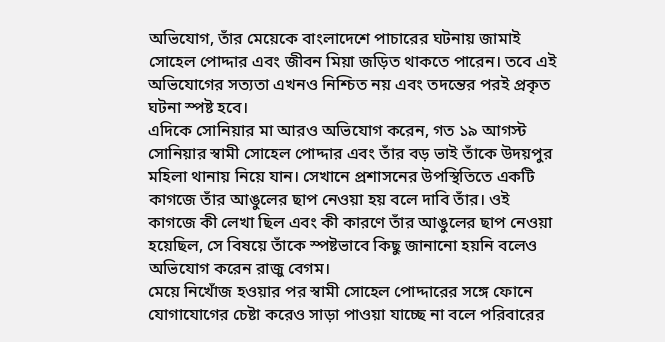অভিযোগ, তাঁর মেয়েকে বাংলাদেশে পাচারের ঘটনায় জামাই সোহেল পোদ্দার এবং জীবন মিয়া জড়িত থাকতে পারেন। তবে এই অভিযোগের সত্যতা এখনও নিশ্চিত নয় এবং তদন্তের পরই প্রকৃত ঘটনা স্পষ্ট হবে।
এদিকে সোনিয়ার মা আরও অভিযোগ করেন, গত ১৯ আগস্ট সোনিয়ার স্বামী সোহেল পোদ্দার এবং তাঁর বড় ভাই তাঁকে উদয়পুর মহিলা থানায় নিয়ে যান। সেখানে প্রশাসনের উপস্থিতিতে একটি কাগজে তাঁর আঙুলের ছাপ নেওয়া হয় বলে দাবি তাঁর। ওই কাগজে কী লেখা ছিল এবং কী কারণে তাঁর আঙুলের ছাপ নেওয়া হয়েছিল, সে বিষয়ে তাঁকে স্পষ্টভাবে কিছু জানানো হয়নি বলেও অভিযোগ করেন রাজু বেগম।
মেয়ে নিখোঁজ হওয়ার পর স্বামী সোহেল পোদ্দারের সঙ্গে ফোনে যোগাযোগের চেষ্টা করেও সাড়া পাওয়া যাচ্ছে না বলে পরিবারের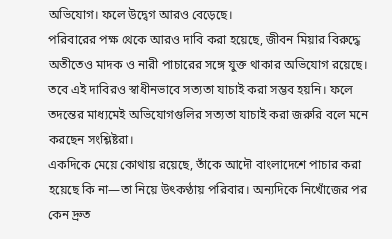অভিযোগ। ফলে উদ্বেগ আরও বেড়েছে।
পরিবারের পক্ষ থেকে আরও দাবি করা হয়েছে, জীবন মিয়ার বিরুদ্ধে অতীতেও মাদক ও নারী পাচারের সঙ্গে যুক্ত থাকার অভিযোগ রয়েছে। তবে এই দাবিরও স্বাধীনভাবে সত্যতা যাচাই করা সম্ভব হয়নি। ফলে তদন্তের মাধ্যমেই অভিযোগগুলির সত্যতা যাচাই করা জরুরি বলে মনে করছেন সংশ্লিষ্টরা।
একদিকে মেয়ে কোথায় রয়েছে, তাঁকে আদৌ বাংলাদেশে পাচার করা হয়েছে কি না—তা নিয়ে উৎকণ্ঠায় পরিবার। অন্যদিকে নিখোঁজের পর কেন দ্রুত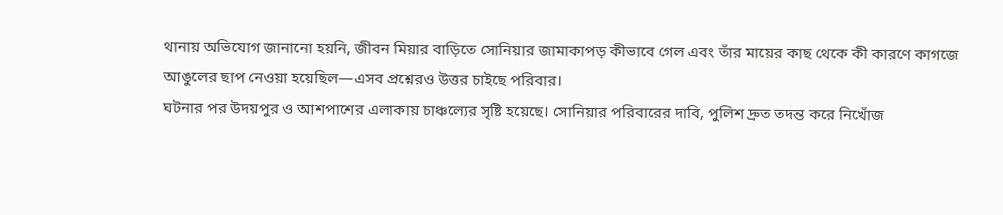থানায় অভিযোগ জানানো হয়নি, জীবন মিয়ার বাড়িতে সোনিয়ার জামাকাপড় কীভাবে গেল এবং তাঁর মায়ের কাছ থেকে কী কারণে কাগজে আঙুলের ছাপ নেওয়া হয়েছিল—এসব প্রশ্নেরও উত্তর চাইছে পরিবার।
ঘটনার পর উদয়পুর ও আশপাশের এলাকায় চাঞ্চল্যের সৃষ্টি হয়েছে। সোনিয়ার পরিবারের দাবি, পুলিশ দ্রুত তদন্ত করে নিখোঁজ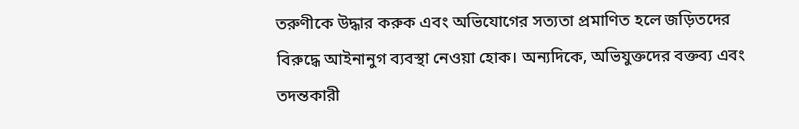তরুণীকে উদ্ধার করুক এবং অভিযোগের সত্যতা প্রমাণিত হলে জড়িতদের বিরুদ্ধে আইনানুগ ব্যবস্থা নেওয়া হোক। অন্যদিকে, অভিযুক্তদের বক্তব্য এবং তদন্তকারী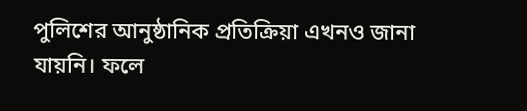পুলিশের আনুষ্ঠানিক প্রতিক্রিয়া এখনও জানা যায়নি। ফলে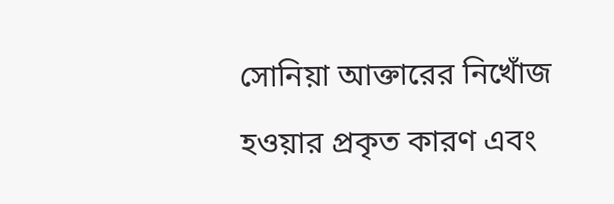সোনিয়া আক্তারের নিখোঁজ হওয়ার প্রকৃত কারণ এবং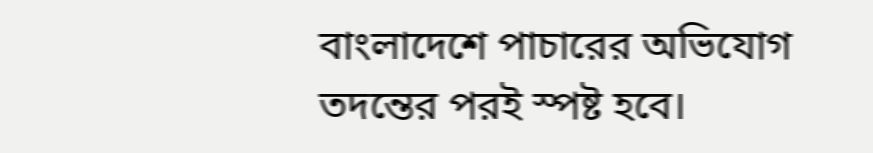বাংলাদেশে পাচারের অভিযোগ তদন্তের পরই স্পষ্ট হবে।